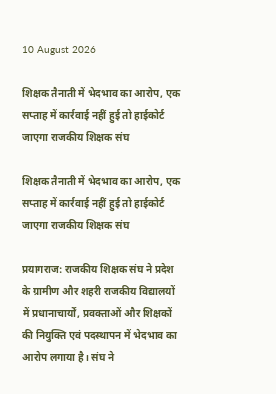10 August 2026

शिक्षक तैनाती में भेदभाव का आरोप, एक सप्ताह में कार्रवाई नहीं हुई तो हाईकोर्ट जाएगा राजकीय शिक्षक संघ

शिक्षक तैनाती में भेदभाव का आरोप, एक सप्ताह में कार्रवाई नहीं हुई तो हाईकोर्ट जाएगा राजकीय शिक्षक संघ

प्रयागराज: राजकीय शिक्षक संघ ने प्रदेश के ग्रामीण और शहरी राजकीय विद्यालयों में प्रधानाचार्यों, प्रवक्ताओं और शिक्षकों की नियुक्ति एवं पदस्थापन में भेदभाव का आरोप लगाया है। संघ ने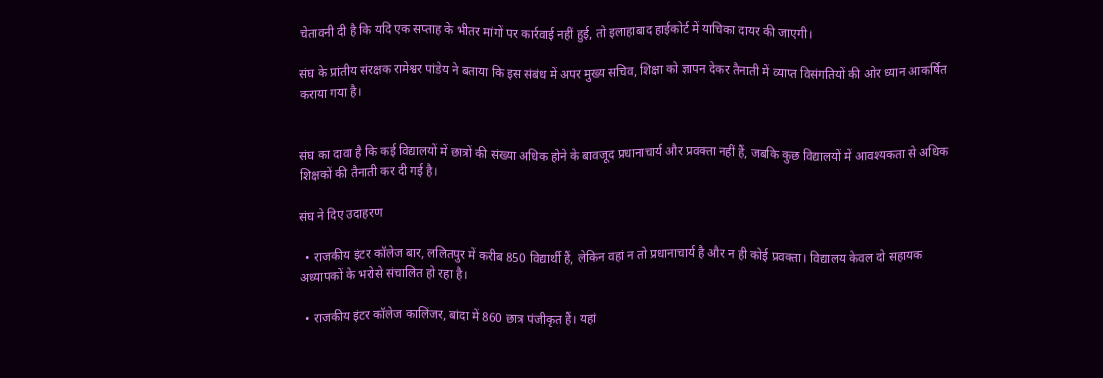चेतावनी दी है कि यदि एक सप्ताह के भीतर मांगों पर कार्रवाई नहीं हुई, तो इलाहाबाद हाईकोर्ट में याचिका दायर की जाएगी।

संघ के प्रांतीय संरक्षक रामेश्वर पांडेय ने बताया कि इस संबंध में अपर मुख्य सचिव, शिक्षा को ज्ञापन देकर तैनाती में व्याप्त विसंगतियों की ओर ध्यान आकर्षित कराया गया है।


संघ का दावा है कि कई विद्यालयों में छात्रों की संख्या अधिक होने के बावजूद प्रधानाचार्य और प्रवक्ता नहीं हैं, जबकि कुछ विद्यालयों में आवश्यकता से अधिक शिक्षकों की तैनाती कर दी गई है।

संघ ने दिए उदाहरण

  • राजकीय इंटर कॉलेज बार, ललितपुर में करीब 850 विद्यार्थी हैं, लेकिन वहां न तो प्रधानाचार्य है और न ही कोई प्रवक्ता। विद्यालय केवल दो सहायक अध्यापकों के भरोसे संचालित हो रहा है।

  • राजकीय इंटर कॉलेज कालिंजर, बांदा में 860 छात्र पंजीकृत हैं। यहां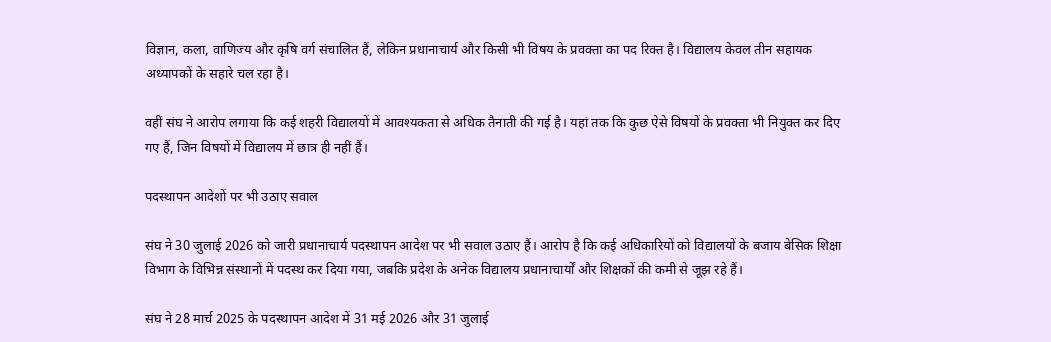विज्ञान, कला, वाणिज्य और कृषि वर्ग संचालित हैं, लेकिन प्रधानाचार्य और किसी भी विषय के प्रवक्ता का पद रिक्त है। विद्यालय केवल तीन सहायक अध्यापकों के सहारे चल रहा है।

वहीं संघ ने आरोप लगाया कि कई शहरी विद्यालयों में आवश्यकता से अधिक तैनाती की गई है। यहां तक कि कुछ ऐसे विषयों के प्रवक्ता भी नियुक्त कर दिए गए हैं, जिन विषयों में विद्यालय में छात्र ही नहीं हैं।

पदस्थापन आदेशों पर भी उठाए सवाल

संघ ने 30 जुलाई 2026 को जारी प्रधानाचार्य पदस्थापन आदेश पर भी सवाल उठाए हैं। आरोप है कि कई अधिकारियों को विद्यालयों के बजाय बेसिक शिक्षा विभाग के विभिन्न संस्थानों में पदस्थ कर दिया गया, जबकि प्रदेश के अनेक विद्यालय प्रधानाचार्यों और शिक्षकों की कमी से जूझ रहे हैं।

संघ ने 28 मार्च 2025 के पदस्थापन आदेश में 31 मई 2026 और 31 जुलाई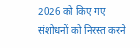2026 को किए गए संशोधनों को निरस्त करने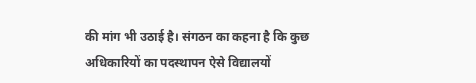की मांग भी उठाई है। संगठन का कहना है कि कुछ अधिकारियों का पदस्थापन ऐसे विद्यालयों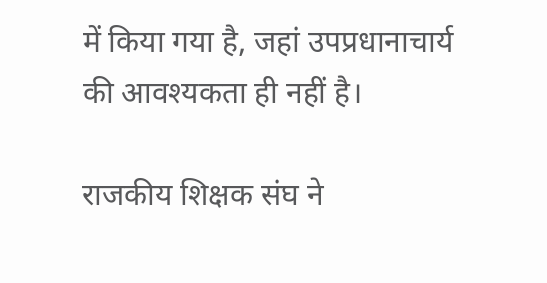में किया गया है, जहां उपप्रधानाचार्य की आवश्यकता ही नहीं है।

राजकीय शिक्षक संघ ने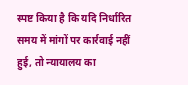स्पष्ट किया है कि यदि निर्धारित समय में मांगों पर कार्रवाई नहीं हुई, तो न्यायालय का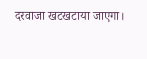दरवाजा खटखटाया जाएगा।